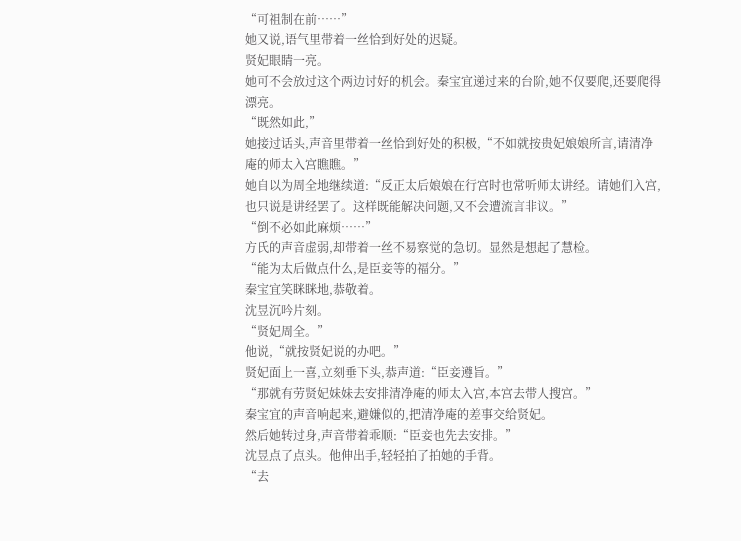“可祖制在前……”
她又说,语气里带着一丝恰到好处的迟疑。
贤妃眼睛一亮。
她可不会放过这个两边讨好的机会。秦宝宜递过来的台阶,她不仅要爬,还要爬得漂亮。
“既然如此,”
她接过话头,声音里带着一丝恰到好处的积极,“不如就按贵妃娘娘所言,请清净庵的师太入宫瞧瞧。”
她自以为周全地继续道:“反正太后娘娘在行宫时也常听师太讲经。请她们入宫,也只说是讲经罢了。这样既能解决问题,又不会遭流言非议。”
“倒不必如此麻烦……”
方氏的声音虚弱,却带着一丝不易察觉的急切。显然是想起了慧检。
“能为太后做点什么,是臣妾等的福分。”
秦宝宜笑眯眯地,恭敬着。
沈昱沉吟片刻。
“贤妃周全。”
他说,“就按贤妃说的办吧。”
贤妃面上一喜,立刻垂下头,恭声道:“臣妾遵旨。”
“那就有劳贤妃妹妹去安排清净庵的师太入宫,本宫去带人搜宫。”
秦宝宜的声音响起来,避嫌似的,把清净庵的差事交给贤妃。
然后她转过身,声音带着乖顺:“臣妾也先去安排。”
沈昱点了点头。他伸出手,轻轻拍了拍她的手背。
“去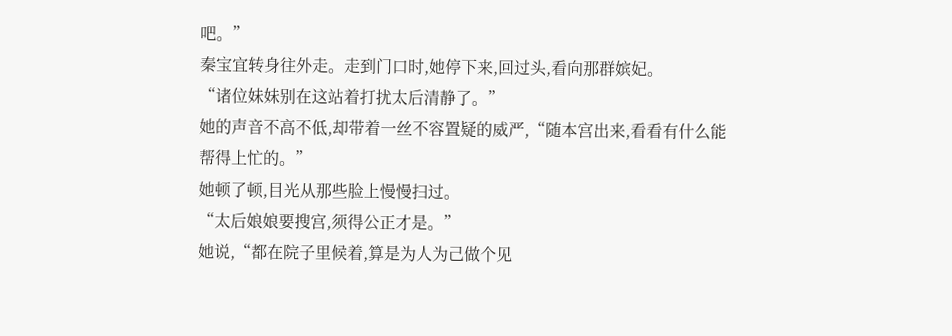吧。”
秦宝宜转身往外走。走到门口时,她停下来,回过头,看向那群嫔妃。
“诸位妹妹别在这站着打扰太后清静了。”
她的声音不高不低,却带着一丝不容置疑的威严,“随本宫出来,看看有什么能帮得上忙的。”
她顿了顿,目光从那些脸上慢慢扫过。
“太后娘娘要搜宫,须得公正才是。”
她说,“都在院子里候着,算是为人为己做个见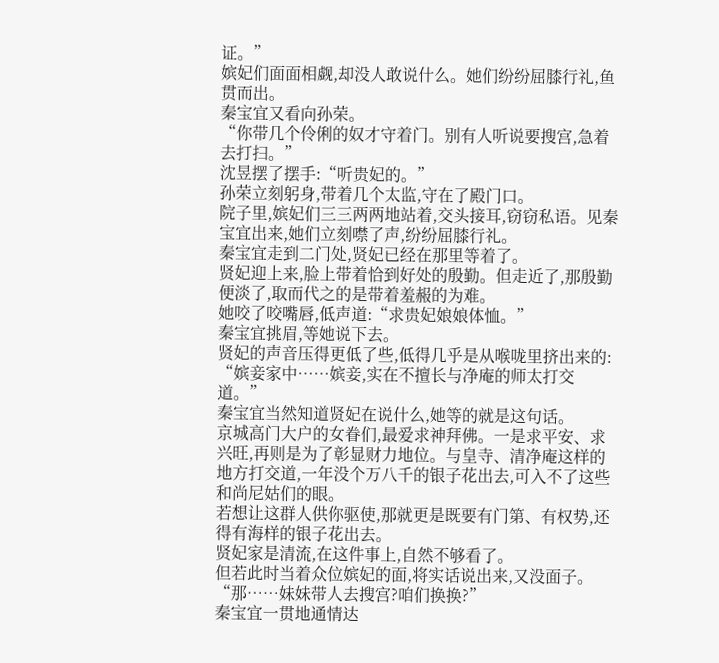证。”
嫔妃们面面相觑,却没人敢说什么。她们纷纷屈膝行礼,鱼贯而出。
秦宝宜又看向孙荣。
“你带几个伶俐的奴才守着门。别有人听说要搜宫,急着去打扫。”
沈昱摆了摆手:“听贵妃的。”
孙荣立刻躬身,带着几个太监,守在了殿门口。
院子里,嫔妃们三三两两地站着,交头接耳,窃窃私语。见秦宝宜出来,她们立刻噤了声,纷纷屈膝行礼。
秦宝宜走到二门处,贤妃已经在那里等着了。
贤妃迎上来,脸上带着恰到好处的殷勤。但走近了,那殷勤便淡了,取而代之的是带着羞赧的为难。
她咬了咬嘴唇,低声道:“求贵妃娘娘体恤。”
秦宝宜挑眉,等她说下去。
贤妃的声音压得更低了些,低得几乎是从喉咙里挤出来的:
“嫔妾家中……嫔妾,实在不擅长与净庵的师太打交道。”
秦宝宜当然知道贤妃在说什么,她等的就是这句话。
京城高门大户的女眷们,最爱求神拜佛。一是求平安、求兴旺,再则是为了彰显财力地位。与皇寺、清净庵这样的地方打交道,一年没个万八千的银子花出去,可入不了这些和尚尼姑们的眼。
若想让这群人供你驱使,那就更是既要有门第、有权势,还得有海样的银子花出去。
贤妃家是清流,在这件事上,自然不够看了。
但若此时当着众位嫔妃的面,将实话说出来,又没面子。
“那……妹妹带人去搜宫?咱们换换?”
秦宝宜一贯地通情达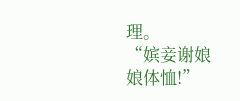理。
“嫔妾谢娘娘体恤!”